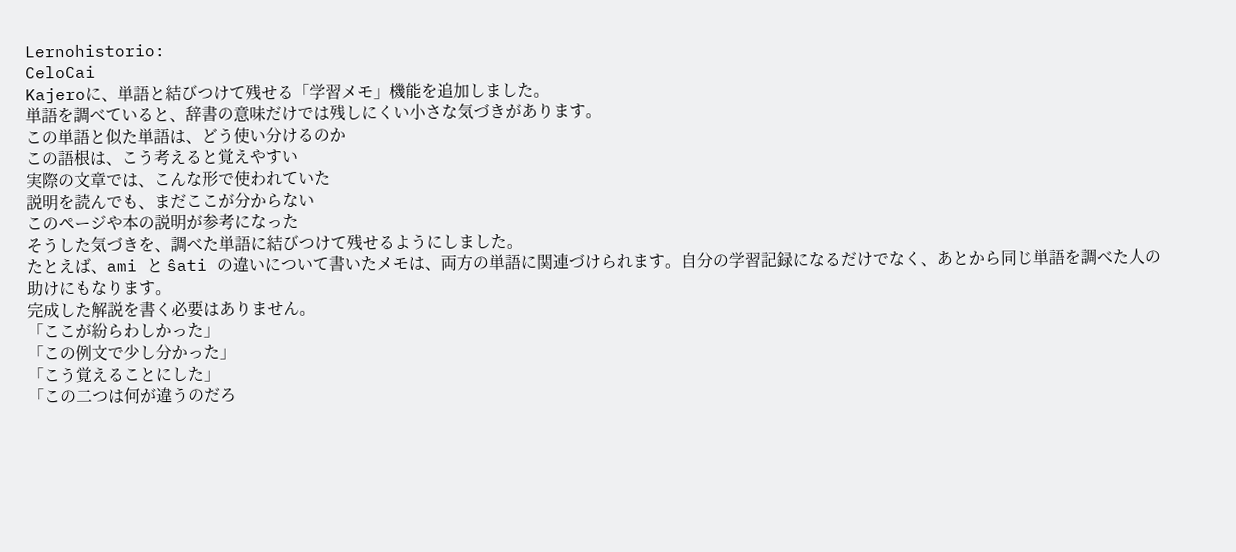Lernohistorio:
CeloCai
Kajeroに、単語と結びつけて残せる「学習メモ」機能を追加しました。
単語を調べていると、辞書の意味だけでは残しにくい小さな気づきがあります。
この単語と似た単語は、どう使い分けるのか
この語根は、こう考えると覚えやすい
実際の文章では、こんな形で使われていた
説明を読んでも、まだここが分からない
このページや本の説明が参考になった
そうした気づきを、調べた単語に結びつけて残せるようにしました。
たとえば、ami と ŝati の違いについて書いたメモは、両方の単語に関連づけられます。自分の学習記録になるだけでなく、あとから同じ単語を調べた人の助けにもなります。
完成した解説を書く必要はありません。
「ここが紛らわしかった」
「この例文で少し分かった」
「こう覚えることにした」
「この二つは何が違うのだろ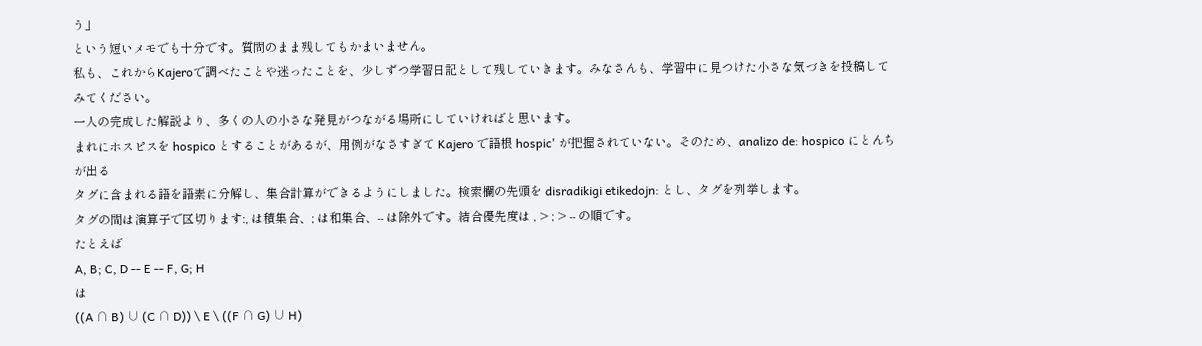う」
という短いメモでも十分です。質問のまま残してもかまいません。
私も、これからKajeroで調べたことや迷ったことを、少しずつ学習日記として残していきます。みなさんも、学習中に見つけた小さな気づきを投稿してみてください。
一人の完成した解説より、多くの人の小さな発見がつながる場所にしていければと思います。
まれにホスピスを hospico とすることがあるが、用例がなさすぎて Kajero で語根 hospic' が把握されていない。そのため、analizo de: hospico にとんちが出る
タグに含まれる語を語素に分解し、集合計算ができるようにしました。検索欄の先頭を disradikigi etikedojn: とし、タグを列挙します。
タグの間は演算子で区切ります:, は積集合、; は和集合、-- は除外です。結合優先度は , > ; > -- の順です。
たとえば
A, B; C, D -- E -- F, G; H
は
((A ∩ B) ∪ (C ∩ D)) \ E \ ((F ∩ G) ∪ H)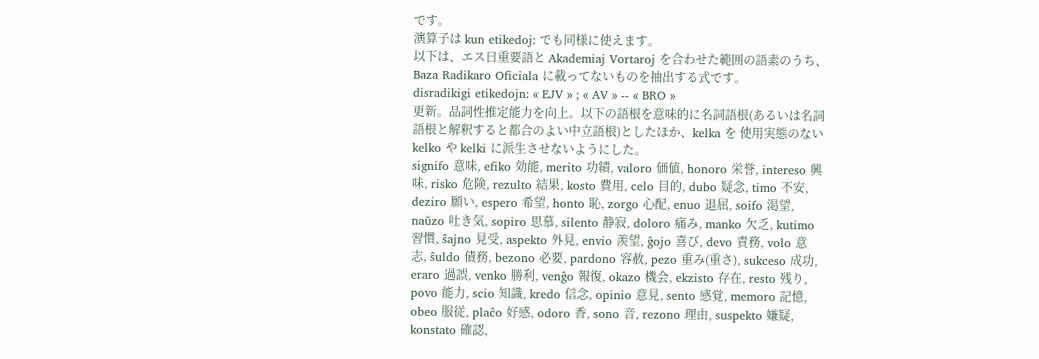です。
演算子は kun etikedoj: でも同様に使えます。
以下は、エス日重要語と Akademiaj Vortaroj を合わせた範囲の語素のうち、 Baza Radikaro Oficiala に載ってないものを抽出する式です。
disradikigi etikedojn: « EJV » ; « AV » -- « BRO »
更新。品詞性推定能力を向上。以下の語根を意味的に名詞語根(あるいは名詞語根と解釈すると都合のよい中立語根)としたほか、kelka を 使用実態のない kelko や kelki に派生させないようにした。
signifo 意味, efiko 効能, merito 功績, valoro 価値, honoro 栄誉, intereso 興味, risko 危険, rezulto 結果, kosto 費用, celo 目的, dubo 疑念, timo 不安, deziro 願い, espero 希望, honto 恥, zorgo 心配, enuo 退屈, soifo 渇望, naŭzo 吐き気, sopiro 思慕, silento 静寂, doloro 痛み, manko 欠乏, kutimo 習慣, ŝajno 見受, aspekto 外見, envio 羨望, ĝojo 喜び, devo 責務, volo 意志, ŝuldo 債務, bezono 必要, pardono 容赦, pezo 重み(重さ), sukceso 成功, eraro 過誤, venko 勝利, venĝo 報復, okazo 機会, ekzisto 存在, resto 残り, povo 能力, scio 知識, kredo 信念, opinio 意見, sento 感覚, memoro 記憶, obeo 服従, plaĉo 好感, odoro 香, sono 音, rezono 理由, suspekto 嫌疑, konstato 確認,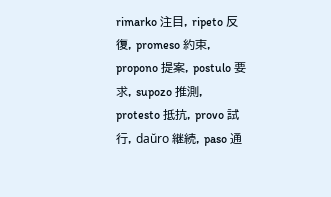rimarko 注目, ripeto 反復, promeso 約束, propono 提案, postulo 要求, supozo 推測, protesto 抵抗, provo 試行, daŭro 継続, paso 通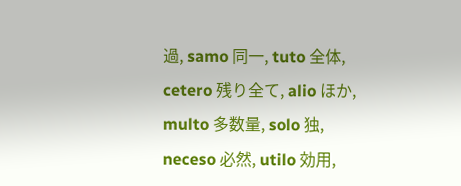過, samo 同一, tuto 全体, cetero 残り全て, alio ほか, multo 多数量, solo 独, neceso 必然, utilo 効用,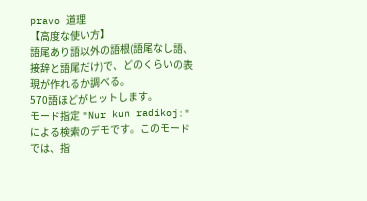pravo 道理
【高度な使い方】
語尾あり語以外の語根(語尾なし語、接辞と語尾だけ)で、どのくらいの表現が作れるか調べる。
570語ほどがヒットします。
モード指定 "Nur kun radikoj:" による検索のデモです。このモードでは、指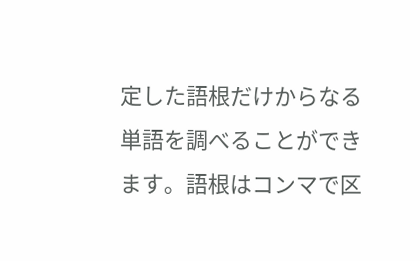定した語根だけからなる単語を調べることができます。語根はコンマで区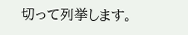切って列挙します。